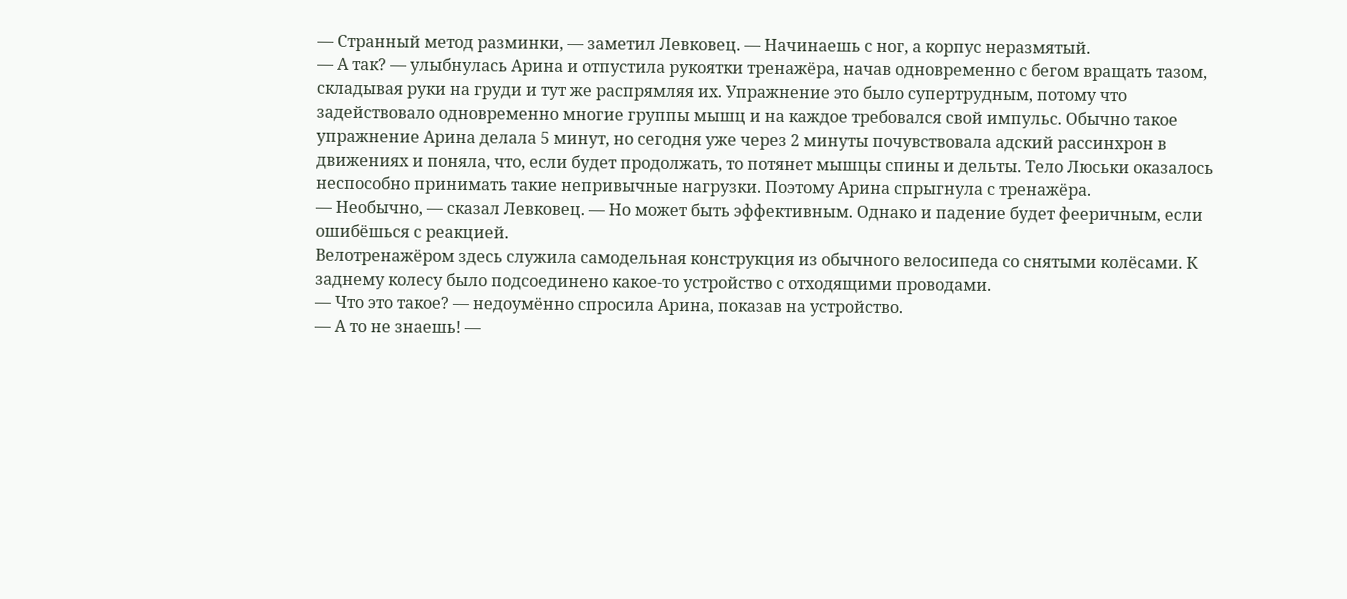— Странный метод разминки, — заметил Левковец. — Начинаешь с ног, а корпус неразмятый.
— А так? — улыбнулась Арина и отпустила рукоятки тренажёра, начав одновременно с бегом вращать тазом, складывая руки на груди и тут же распрямляя их. Упражнение это было супертрудным, потому что задействовало одновременно многие группы мышц и на каждое требовался свой импульс. Обычно такое упражнение Арина делала 5 минут, но сегодня уже через 2 минуты почувствовала адский рассинхрон в движениях и поняла, что, если будет продолжать, то потянет мышцы спины и дельты. Тело Люськи оказалось неспособно принимать такие непривычные нагрузки. Поэтому Арина спрыгнула с тренажёра.
— Необычно, — сказал Левковец. — Но может быть эффективным. Однако и падение будет фееричным, если ошибёшься с реакцией.
Велотренажёром здесь служила самодельная конструкция из обычного велосипеда со снятыми колёсами. К заднему колесу было подсоединено какое-то устройство с отходящими проводами.
— Что это такое? — недоумённо спросила Арина, показав на устройство.
— А то не знаешь! —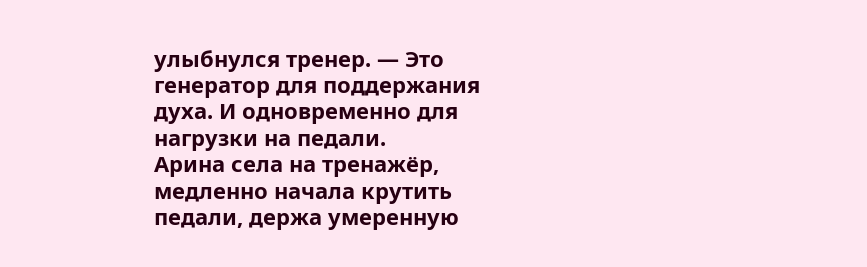улыбнулся тренер. — Это генератор для поддержания духа. И одновременно для нагрузки на педали.
Арина села на тренажёр, медленно начала крутить педали, держа умеренную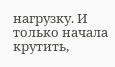нагрузку. И только начала крутить,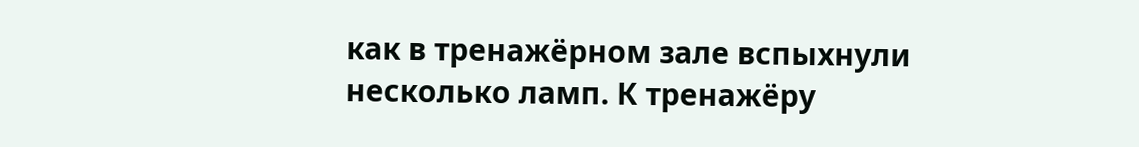как в тренажёрном зале вспыхнули несколько ламп. К тренажёру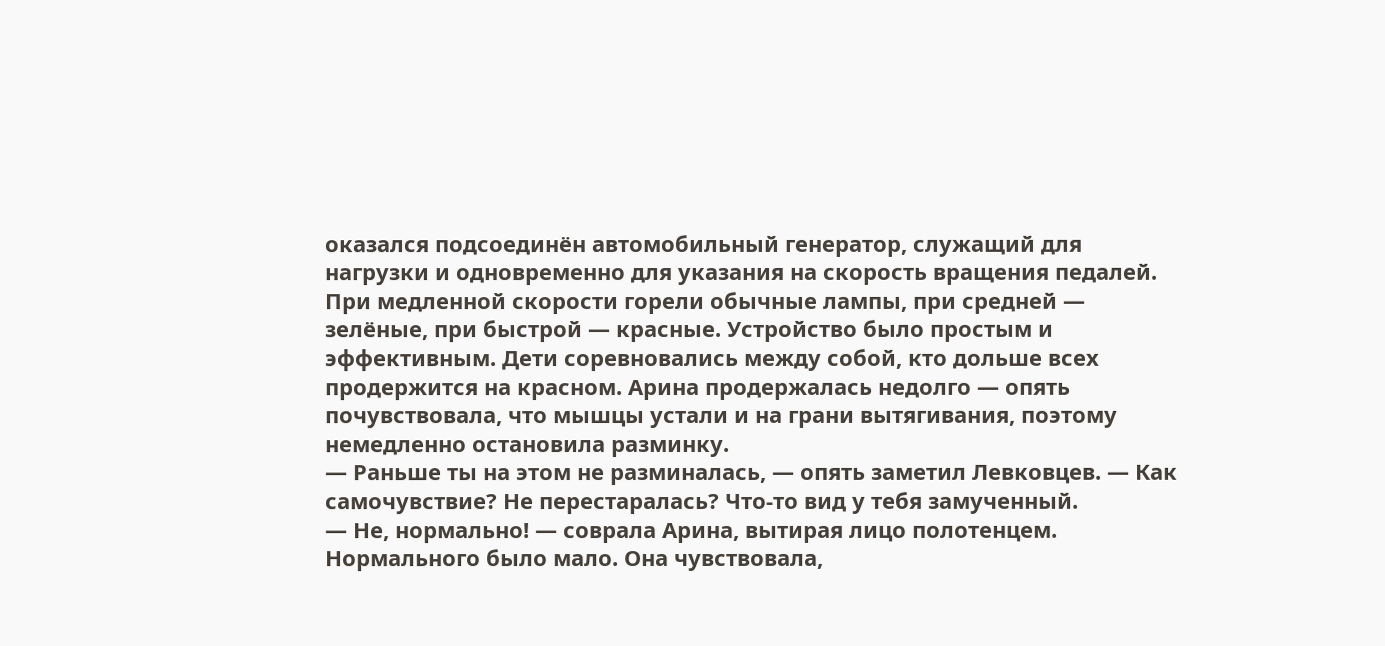оказался подсоединён автомобильный генератор, служащий для нагрузки и одновременно для указания на скорость вращения педалей. При медленной скорости горели обычные лампы, при средней — зелёные, при быстрой — красные. Устройство было простым и эффективным. Дети соревновались между собой, кто дольше всех продержится на красном. Арина продержалась недолго — опять почувствовала, что мышцы устали и на грани вытягивания, поэтому немедленно остановила разминку.
— Раньше ты на этом не разминалась, — опять заметил Левковцев. — Как самочувствие? Не перестаралась? Что-то вид у тебя замученный.
— Не, нормально! — соврала Арина, вытирая лицо полотенцем. Нормального было мало. Она чувствовала,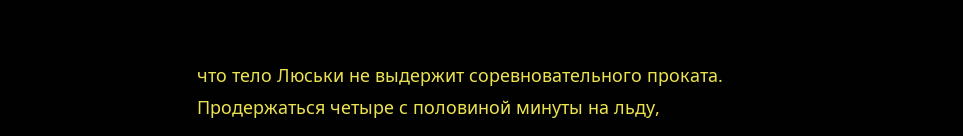что тело Люськи не выдержит соревновательного проката. Продержаться четыре с половиной минуты на льду,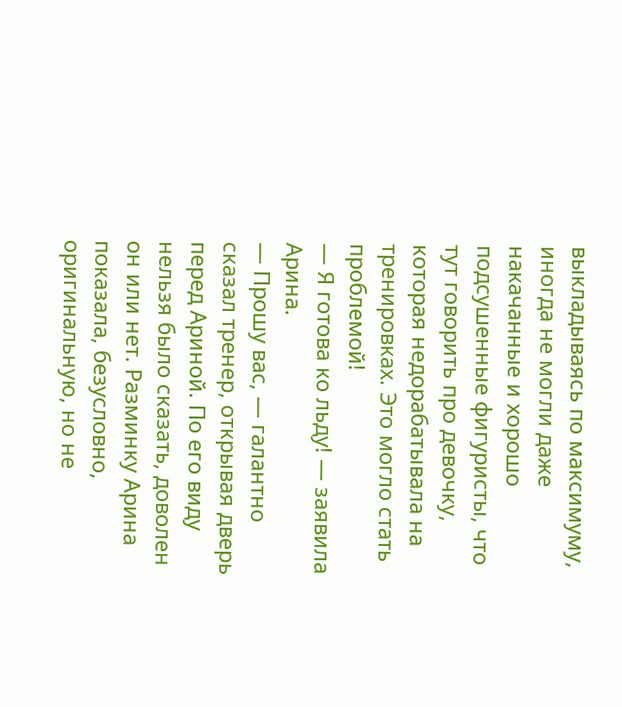выкладываясь по максимуму, иногда не могли даже накачанные и хорошо подсушенные фигуристы, что тут говорить про девочку, которая недорабатывала на тренировках. Это могло стать проблемой!
— Я готова ко льду! — заявила Арина.
— Прошу вас, — галантно сказал тренер, открывая дверь перед Ариной. По его виду нельзя было сказать, доволен он или нет. Разминку Арина показала, безусловно, оригинальную, но не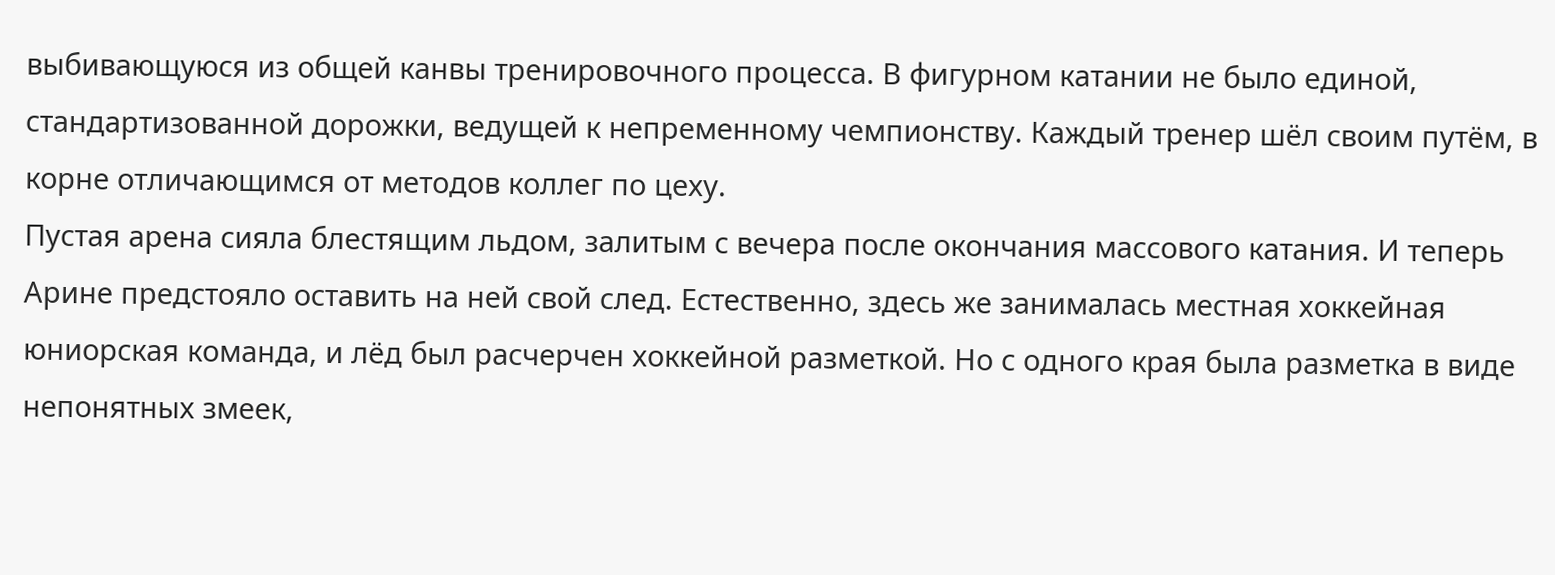выбивающуюся из общей канвы тренировочного процесса. В фигурном катании не было единой, стандартизованной дорожки, ведущей к непременному чемпионству. Каждый тренер шёл своим путём, в корне отличающимся от методов коллег по цеху.
Пустая арена сияла блестящим льдом, залитым с вечера после окончания массового катания. И теперь Арине предстояло оставить на ней свой след. Естественно, здесь же занималась местная хоккейная юниорская команда, и лёд был расчерчен хоккейной разметкой. Но с одного края была разметка в виде непонятных змеек,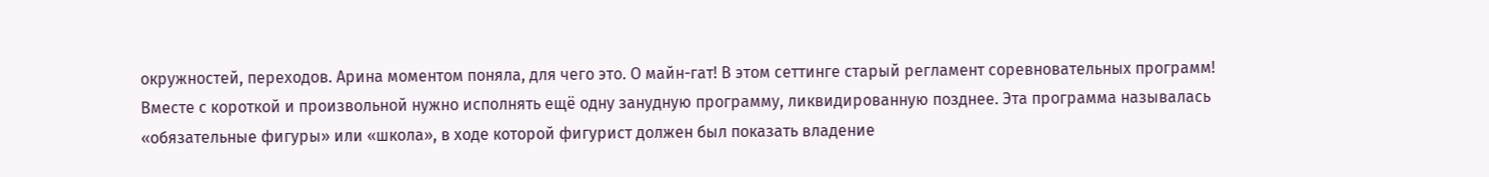окружностей, переходов. Арина моментом поняла, для чего это. О майн-гат! В этом сеттинге старый регламент соревновательных программ! Вместе с короткой и произвольной нужно исполнять ещё одну занудную программу, ликвидированную позднее. Эта программа называлась «обязательные фигуры» или «школа», в ходе которой фигурист должен был показать владение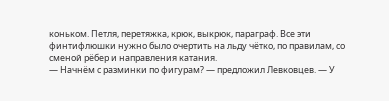коньком. Петля, перетяжка, крюк, выкрюк, параграф. Все эти финтифлюшки нужно было очертить на льду чётко, по правилам, со сменой рёбер и направления катания.
— Начнём с разминки по фигурам? — предложил Левковцев. — У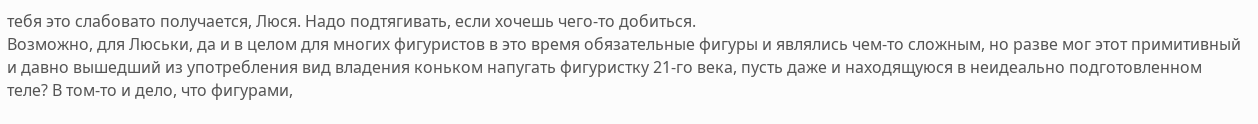тебя это слабовато получается, Люся. Надо подтягивать, если хочешь чего-то добиться.
Возможно, для Люськи, да и в целом для многих фигуристов в это время обязательные фигуры и являлись чем-то сложным, но разве мог этот примитивный и давно вышедший из употребления вид владения коньком напугать фигуристку 21-го века, пусть даже и находящуюся в неидеально подготовленном теле? В том-то и дело, что фигурами,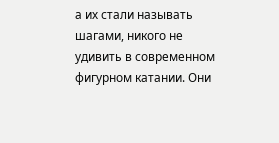а их стали называть шагами, никого не удивить в современном фигурном катании. Они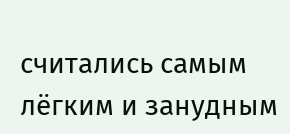считались самым лёгким и занудным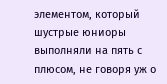элементом, который шустрые юниоры выполняли на пять с плюсом, не говоря уж о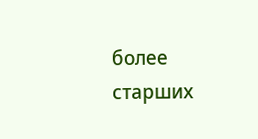более старших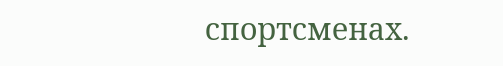спортсменах.